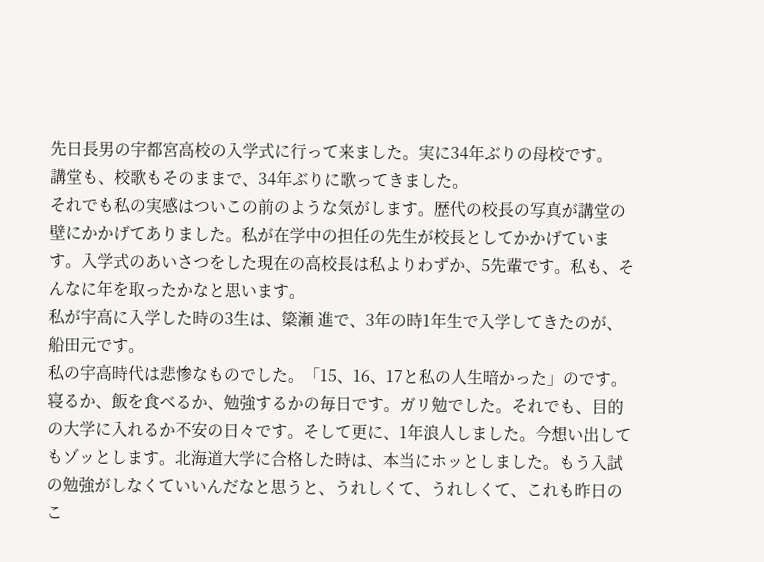先日長男の宇都宮高校の入学式に行って来ました。実に34年ぶりの母校です。
講堂も、校歌もそのままで、34年ぶりに歌ってきました。
それでも私の実感はついこの前のような気がします。歴代の校長の写真が講堂の壁にかかげてありました。私が在学中の担任の先生が校長としてかかげています。入学式のあいさつをした現在の高校長は私よりわずか、5先輩です。私も、そんなに年を取ったかなと思います。
私が宇高に入学した時の3生は、簗瀬 進で、3年の時1年生で入学してきたのが、船田元です。
私の宇高時代は悲惨なものでした。「15、16、17と私の人生暗かった」のです。寝るか、飯を食べるか、勉強するかの毎日です。ガリ勉でした。それでも、目的の大学に入れるか不安の日々です。そして更に、1年浪人しました。今想い出してもゾッとします。北海道大学に合格した時は、本当にホッとしました。もう入試の勉強がしなくていいんだなと思うと、うれしくて、うれしくて、これも昨日のこ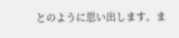とのように思い出します。ま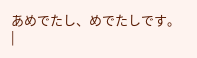あめでたし、めでたしです。
|